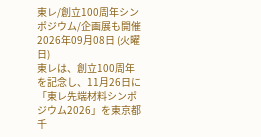東レ/創立100周年シンポジウム/企画展も開催
2026年09月08日 (火曜日)
東レは、創立100周年を記念し、11月26日に「東レ先端材料シンポジウム2026」を東京都千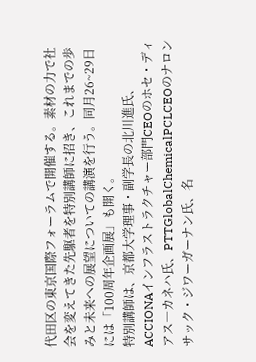代田区の東京国際フォーラムで開催する。素材の力で社会を変えてきた先駆者を特別講師に招き、これまでの歩みと未来への展望についての講演を行う。同月26~29日には「100周年企画展」も開く。
特別講師は、京都大学理事・副学長の北川進氏、ACCIONAインフラストラクチャー部門CEOのホセ・ディアス―カネハ氏、PTTGlobalChemicalPCLCEOのナロンサック・ジワーガーナン氏、名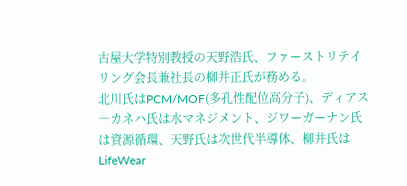古屋大学特別教授の天野浩氏、ファーストリテイリング会長兼社長の柳井正氏が務める。
北川氏はPCM/MOF(多孔性配位高分子)、ディアス―カネハ氏は水マネジメント、ジワーガーナン氏は資源循環、天野氏は次世代半導体、柳井氏はLifeWear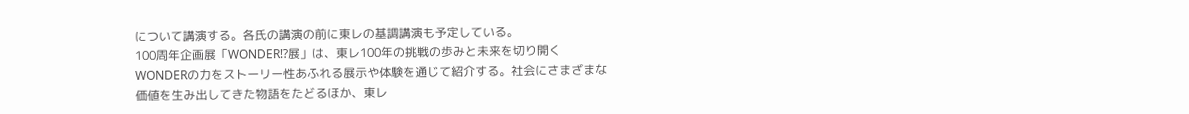について講演する。各氏の講演の前に東レの基調講演も予定している。
100周年企画展「WONDER!?展」は、東レ100年の挑戦の歩みと未来を切り開くWONDERの力をストーリー性あふれる展示や体験を通じて紹介する。社会にさまざまな価値を生み出してきた物語をたどるほか、東レ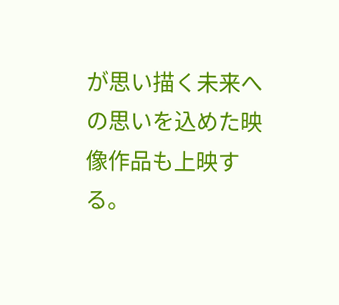が思い描く未来への思いを込めた映像作品も上映する。